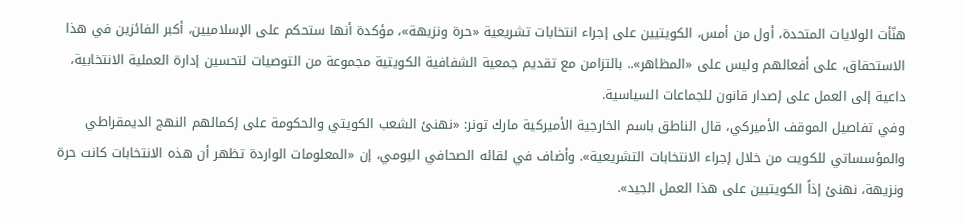هنّأت الولايات المتحدة، أول من أمس، الكويتيين على إجراء انتخابات تشريعية «حرة ونزيهة»، مؤكدة أنها ستحكم على الإسلاميين، أكبر الفائزين في هذا الاستحقاق، على أفعالهم وليس على «المظاهر».. بالتزامن مع تقديم جمعية الشفافية الكويتية مجموعة من التوصيات لتحسين إدارة العملية الانتخابية، داعية إلى العمل على إصدار قانون للجماعات السياسية.
وفي تفاصيل الموقف الأميركي، قال الناطق باسم الخارجية الأميركية مارك تونر: «نهنئ الشعب الكويتي والحكومة على إكمالهم النهج الديمقراطي والمؤسساتي للكويت من خلال إجراء الانتخابات التشريعية». وأضاف في لقائه الصحافي اليومي، إن «المعلومات الواردة تظهر أن هذه الانتخابات كانت حرة ونزيهة، نهنئ إذاً الكويتيين على هذا العمل الجيد».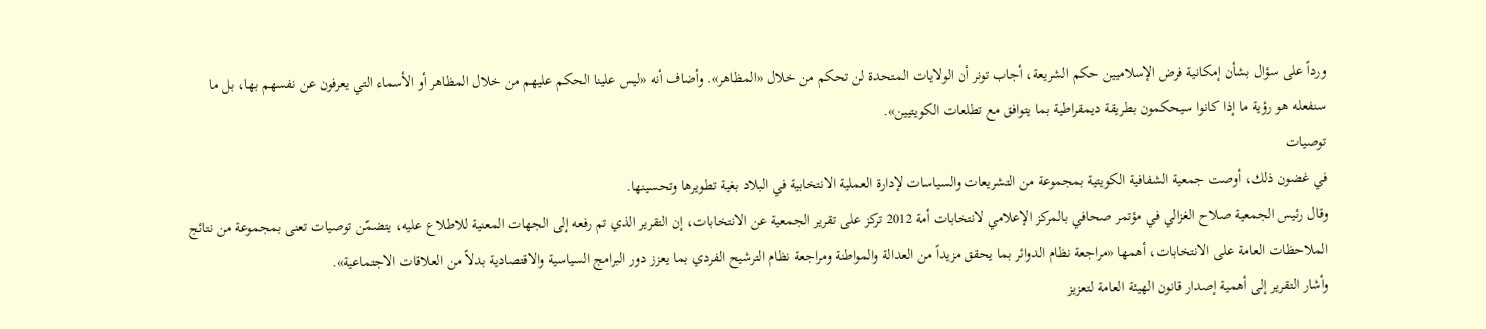ورداً على سؤال بشأن إمكانية فرض الإسلاميين حكم الشريعة، أجاب تونر أن الولايات المتحدة لن تحكم من خلال «المظاهر». وأضاف أنه «ليس علينا الحكم عليهم من خلال المظاهر أو الأسماء التي يعرفون عن نفسهم بها، بل ما سنفعله هو رؤية ما إذا كانوا سيحكمون بطريقة ديمقراطية بما يتوافق مع تطلعات الكويتيين».
توصيات
في غضون ذلك، أوصت جمعية الشفافية الكويتية بمجموعة من التشريعات والسياسات لإدارة العملية الانتخابية في البلاد بغية تطويرها وتحسينها.
وقال رئيس الجمعية صلاح الغزالي في مؤتمر صحافي بالمركز الإعلامي لانتخابات أمة 2012 تركز على تقرير الجمعية عن الانتخابات، إن التقرير الذي تم رفعه إلى الجهات المعنية للاطلاع عليه، يتضمّن توصيات تعنى بمجموعة من نتائج الملاحظات العامة على الانتخابات، أهمها «مراجعة نظام الدوائر بما يحقق مزيداً من العدالة والمواطنة ومراجعة نظام الترشيح الفردي بما يعزز دور البرامج السياسية والاقتصادية بدلاً من العلاقات الاجتماعية».
وأشار التقرير إلى أهمية إصدار قانون الهيئة العامة لتعزيز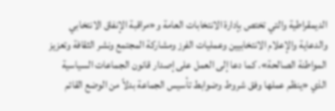الديمقراطية والتي تختص بإدارة الانتخابات العامة و«مراقبة الإنفاق الانتخابي والدعاية والإعلام الانتخابيين وعمليات الفرز ومشاركة المجتمع ونشر الثقافة وتعزيز المواطنة الصالحة». كما دعا إلى العمل على إصدار قانون الجماعات السياسية الذي «ينظم عملها وفق شروط وضوابط تأسيس الجماعة بدلاً من الوضع القائم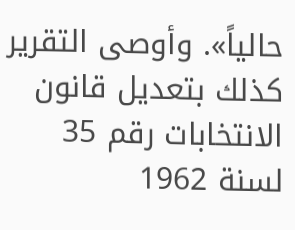حالياً». وأوصى التقرير كذلك بتعديل قانون الانتخابات رقم 35 لسنة 1962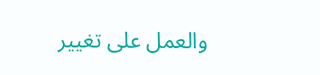والعمل على تغيير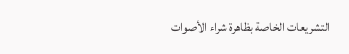التشريعات الخاصة بظاهرة شراء الأصوات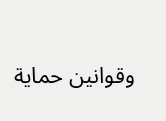وقوانين حماية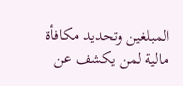المبلغين وتحديد مكافأة مالية لمن يكشف عن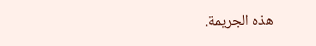هذه الجريمة.